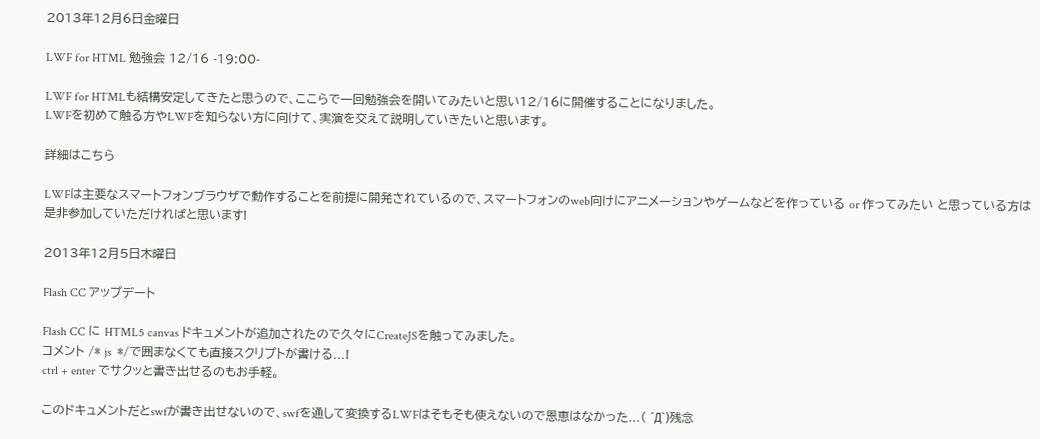2013年12月6日金曜日

LWF for HTML 勉強会 12/16 -19:00-

LWF for HTMLも結構安定してきたと思うので、ここらで一回勉強会を開いてみたいと思い12/16に開催することになりました。
LWFを初めて触る方やLWFを知らない方に向けて、実演を交えて説明していきたいと思います。

詳細はこちら

LWFは主要なスマートフォンブラウザで動作することを前提に開発されているので、スマートフォンのweb向けにアニメーションやゲームなどを作っている or 作ってみたい と思っている方は是非参加していただければと思います!

2013年12月5日木曜日

Flash CC アップデート

Flash CC に HTML5 canvas ドキュメントが追加されたので久々にCreateJSを触ってみました。
コメント /* js  */で囲まなくても直接スクリプトが書ける...!
ctrl + enter でサクッと書き出せるのもお手軽。

このドキュメントだとswfが書き出せないので、swfを通して変換するLWFはそもそも使えないので恩恵はなかった...( ´Д`)残念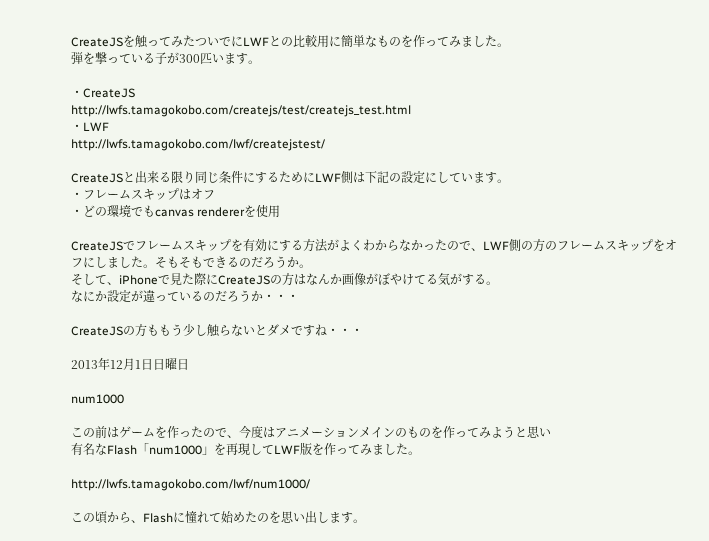CreateJSを触ってみたついでにLWFとの比較用に簡単なものを作ってみました。
弾を撃っている子が300匹います。

・CreateJS
http://lwfs.tamagokobo.com/createjs/test/createjs_test.html
・LWF
http://lwfs.tamagokobo.com/lwf/createjstest/

CreateJSと出来る限り同じ条件にするためにLWF側は下記の設定にしています。
・フレームスキップはオフ
・どの環境でもcanvas rendererを使用

CreateJSでフレームスキップを有効にする方法がよくわからなかったので、LWF側の方のフレームスキップをオフにしました。そもそもできるのだろうか。
そして、iPhoneで見た際にCreateJSの方はなんか画像がぼやけてる気がする。
なにか設定が違っているのだろうか・・・

CreateJSの方ももう少し触らないとダメですね・・・

2013年12月1日日曜日

num1000

この前はゲームを作ったので、今度はアニメーションメインのものを作ってみようと思い
有名なFlash「num1000」を再現してLWF版を作ってみました。

http://lwfs.tamagokobo.com/lwf/num1000/

この頃から、Flashに憧れて始めたのを思い出します。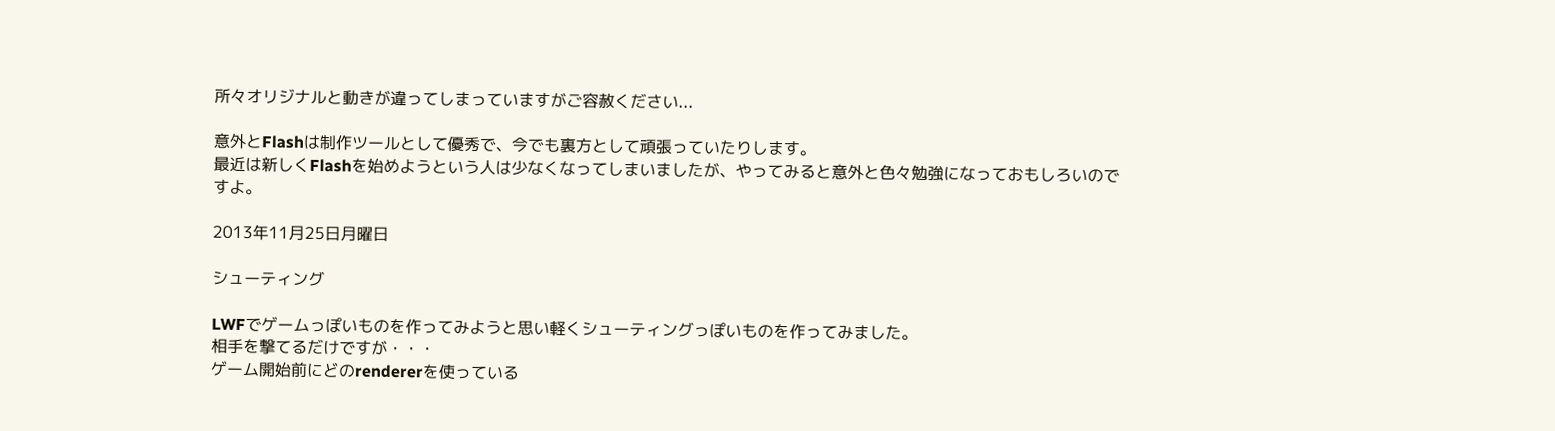所々オリジナルと動きが違ってしまっていますがご容赦ください...

意外とFlashは制作ツールとして優秀で、今でも裏方として頑張っていたりします。
最近は新しくFlashを始めようという人は少なくなってしまいましたが、やってみると意外と色々勉強になっておもしろいのですよ。

2013年11月25日月曜日

シューティング

LWFでゲームっぽいものを作ってみようと思い軽くシューティングっぽいものを作ってみました。
相手を撃てるだけですが・・・
ゲーム開始前にどのrendererを使っている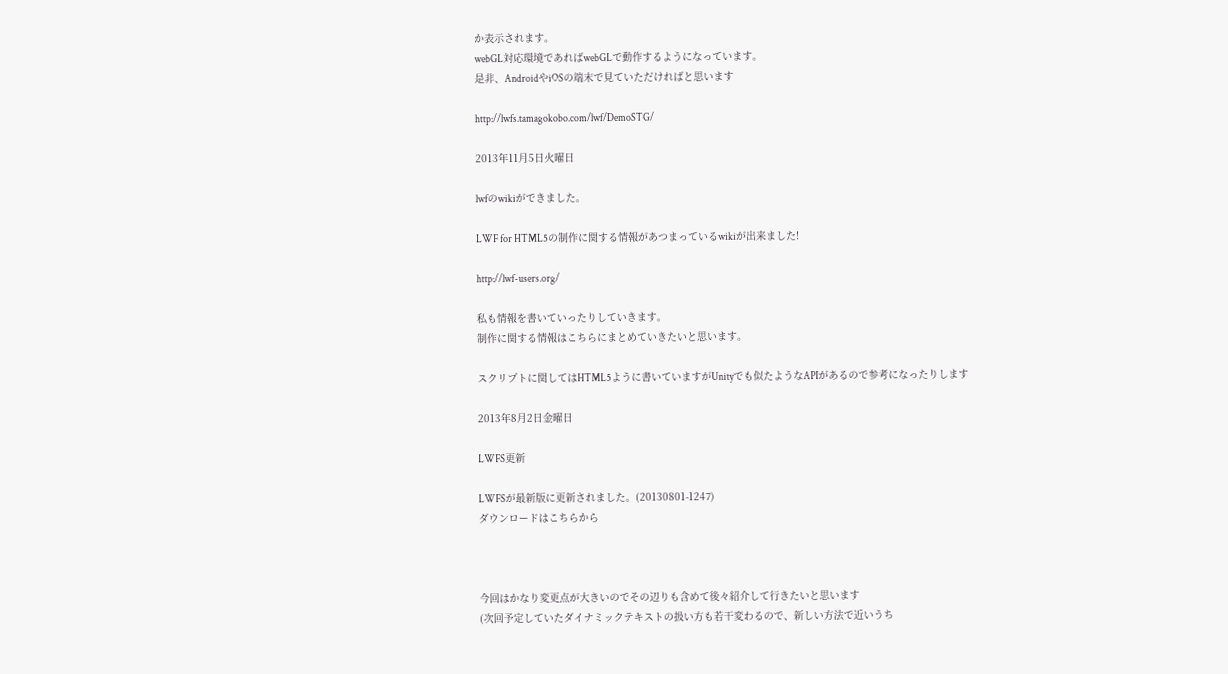か表示されます。
webGL対応環境であればwebGLで動作するようになっています。
是非、AndroidやiOSの端末で見ていただければと思います

http://lwfs.tamagokobo.com/lwf/DemoSTG/

2013年11月5日火曜日

lwfのwikiができました。

LWF for HTML5の制作に関する情報があつまっているwikiが出来ました!

http://lwf-users.org/

私も情報を書いていったりしていきます。
制作に関する情報はこちらにまとめていきたいと思います。

スクリプトに関してはHTML5ように書いていますがUnityでも似たようなAPIがあるので参考になったりします

2013年8月2日金曜日

LWFS更新

LWFSが最新版に更新されました。(20130801-1247)
ダウンロードはこちらから



今回はかなり変更点が大きいのでその辺りも含めて後々紹介して行きたいと思います
(次回予定していたダイナミックテキストの扱い方も若干変わるので、新しい方法で近いうち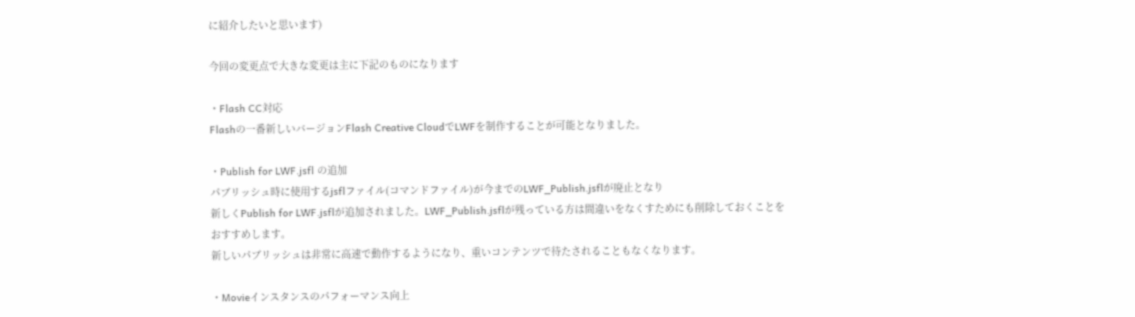に紹介したいと思います)

今回の変更点で大きな変更は主に下記のものになります

・Flash CC対応
Flashの一番新しいバージョンFlash Creative CloudでLWFを制作することが可能となりました。

・Publish for LWF.jsfl の追加
パブリッシュ時に使用するjsflファイル(コマンドファイル)が今までのLWF_Publish.jsflが廃止となり
新しくPublish for LWF.jsflが追加されました。LWF_Publish.jsflが残っている方は間違いをなくすためにも削除しておくことをおすすめします。
新しいパブリッシュは非常に高速で動作するようになり、重いコンテンツで待たされることもなくなります。

・Movieインスタンスのパフォーマンス向上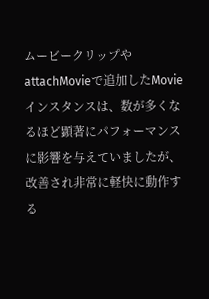ムービークリップやattachMovieで追加したMovieインスタンスは、数が多くなるほど顕著にパフォーマンスに影響を与えていましたが、改善され非常に軽快に動作する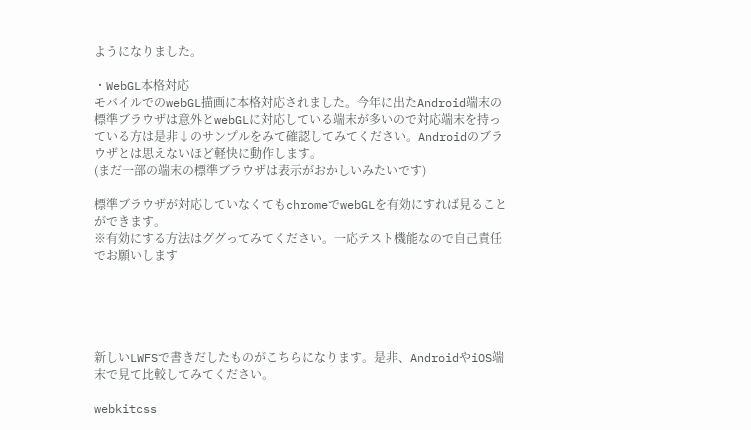ようになりました。

・WebGL本格対応
モバイルでのwebGL描画に本格対応されました。今年に出たAndroid端末の標準ブラウザは意外とwebGLに対応している端末が多いので対応端末を持っている方は是非↓のサンプルをみて確認してみてください。Androidのブラウザとは思えないほど軽快に動作します。
(まだ一部の端末の標準ブラウザは表示がおかしいみたいです)

標準ブラウザが対応していなくてもchromeでwebGLを有効にすれば見ることができます。
※有効にする方法はググってみてください。一応テスト機能なので自己責任でお願いします





新しいLWFSで書きだしたものがこちらになります。是非、AndroidやiOS端末で見て比較してみてください。

webkitcss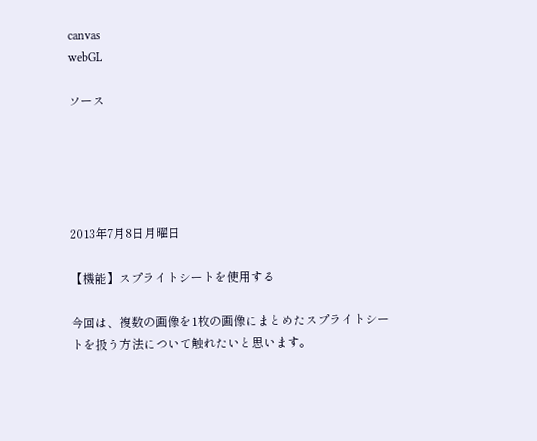canvas
webGL

ソース





2013年7月8日月曜日

【機能】スプライトシートを使用する

今回は、複数の画像を1枚の画像にまとめたスプライトシートを扱う方法について触れたいと思います。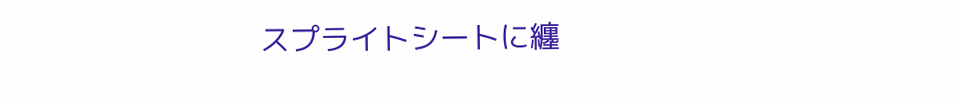スプライトシートに纏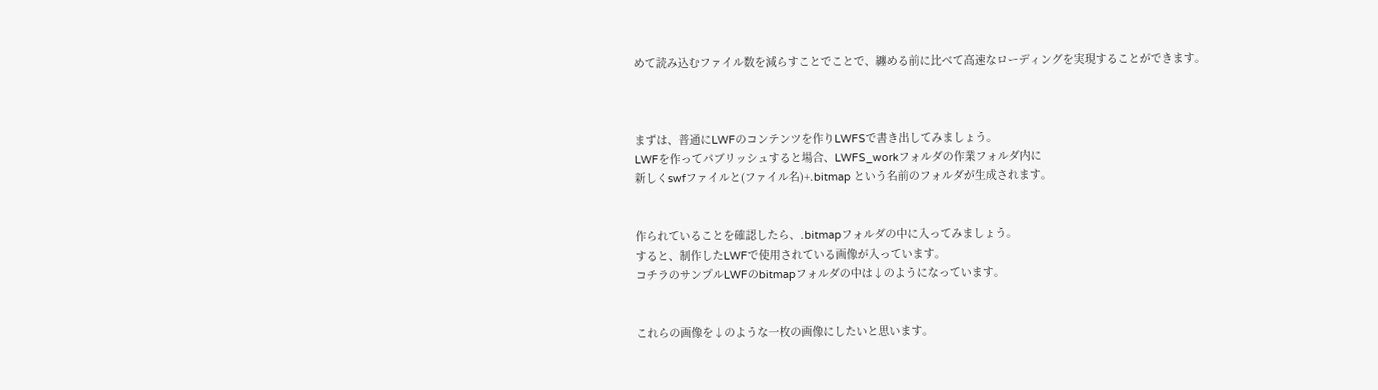めて読み込むファイル数を減らすことでことで、纏める前に比べて高速なローディングを実現することができます。



まずは、普通にLWFのコンテンツを作りLWFSで書き出してみましょう。
LWFを作ってパブリッシュすると場合、LWFS_workフォルダの作業フォルダ内に
新しくswfファイルと(ファイル名)+.bitmap という名前のフォルダが生成されます。


作られていることを確認したら、.bitmapフォルダの中に入ってみましょう。
すると、制作したLWFで使用されている画像が入っています。
コチラのサンプルLWFのbitmapフォルダの中は↓のようになっています。


これらの画像を↓のような一枚の画像にしたいと思います。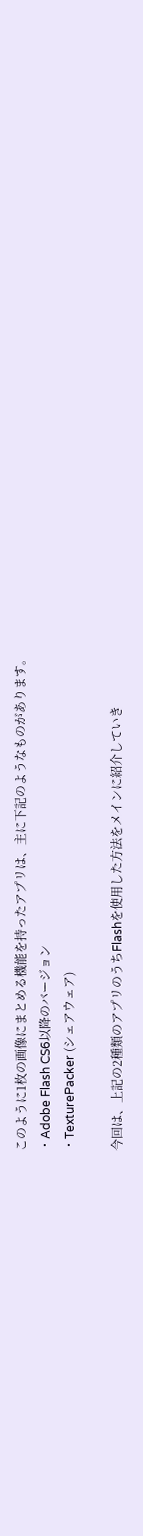このように1枚の画像にまとめる機能を持ったアプリは、主に下記のようなものがあります。
・Adobe Flash CS6以降のバージョン
・TexturePacker (シェアウェア)

今回は、上記の2種類のアプリのうちFlashを使用した方法をメインに紹介していき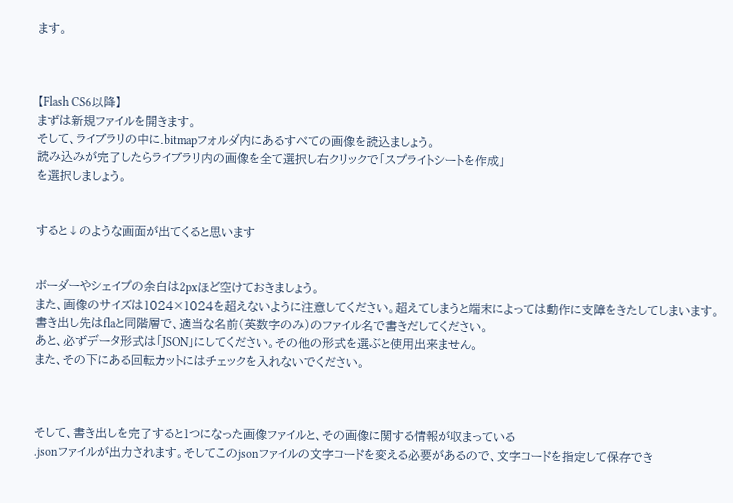ます。



【Flash CS6以降】
まずは新規ファイルを開きます。
そして、ライブラリの中に.bitmapフォルダ内にあるすべての画像を読込ましょう。
読み込みが完了したらライブラリ内の画像を全て選択し右クリックで「スプライトシートを作成」
を選択しましょう。


すると↓のような画面が出てくると思います


ボーダーやシェイプの余白は2pxほど空けておきましょう。
また、画像のサイズは1024×1024を超えないように注意してください。超えてしまうと端末によっては動作に支障をきたしてしまいます。
書き出し先はflaと同階層で、適当な名前(英数字のみ)のファイル名で書きだしてください。
あと、必ずデータ形式は「JSON」にしてください。その他の形式を選ぶと使用出来ません。
また、その下にある回転カットにはチェックを入れないでください。



そして、書き出しを完了すると1つになった画像ファイルと、その画像に関する情報が収まっている
.jsonファイルが出力されます。そしてこのjsonファイルの文字コードを変える必要があるので、文字コードを指定して保存でき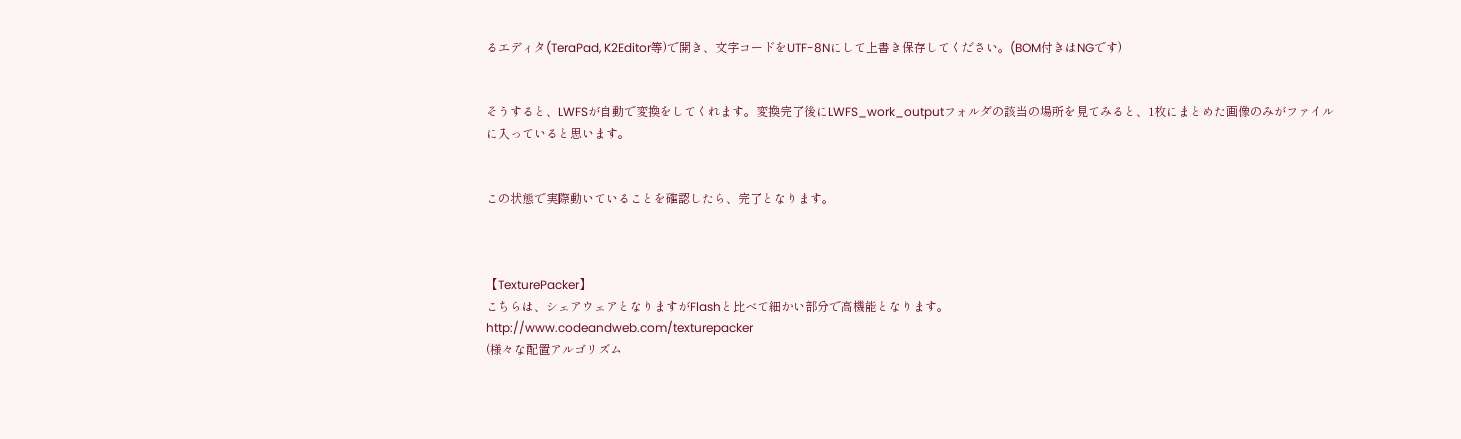るエディタ(TeraPad, K2Editor等)で開き、文字コードをUTF-8Nにして上書き保存してください。(BOM付きはNGです)


そうすると、LWFSが自動で変換をしてくれます。変換完了後にLWFS_work_outputフォルダの該当の場所を見てみると、1枚にまとめた画像のみがファイルに入っていると思います。


この状態で実際動いていることを確認したら、完了となります。



【TexturePacker】
こちらは、シェアウェアとなりますがFlashと比べて細かい部分で高機能となります。
http://www.codeandweb.com/texturepacker
(様々な配置アルゴリズム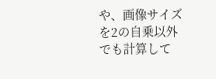や、画像サイズを2の自乗以外でも計算して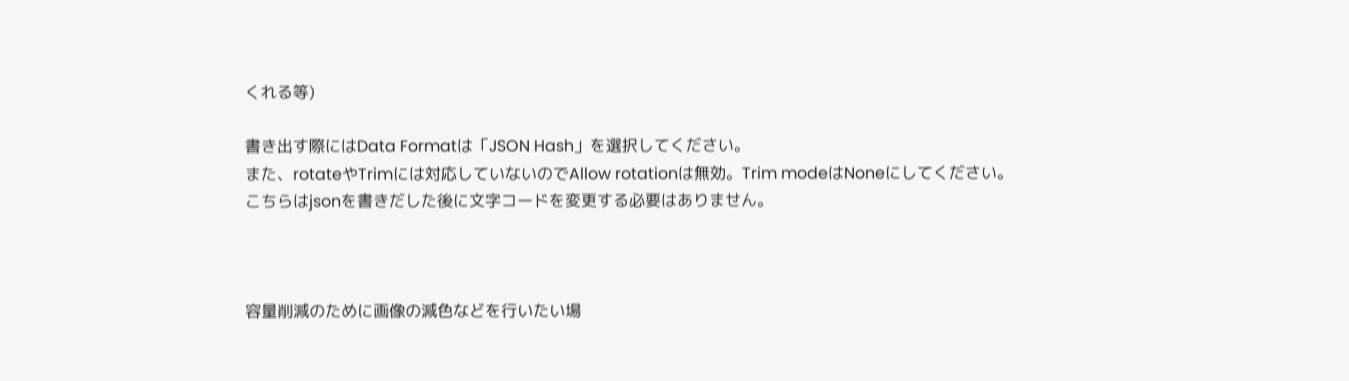くれる等)

書き出す際にはData Formatは「JSON Hash」を選択してください。
また、rotateやTrimには対応していないのでAllow rotationは無効。Trim modeはNoneにしてください。
こちらはjsonを書きだした後に文字コードを変更する必要はありません。



容量削減のために画像の減色などを行いたい場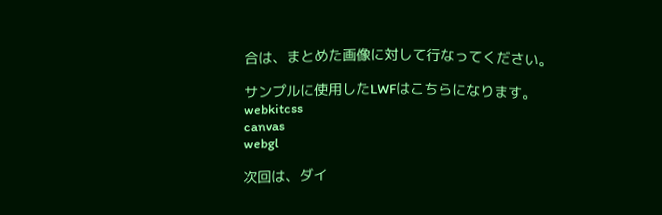合は、まとめた画像に対して行なってください。

サンプルに使用したLWFはこちらになります。
webkitcss
canvas
webgl

次回は、ダイ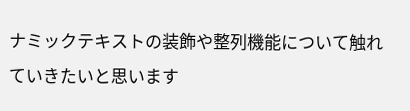ナミックテキストの装飾や整列機能について触れていきたいと思います